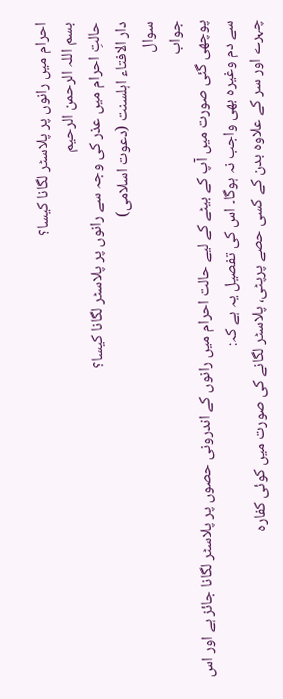احرام میں رانوں پر پلاسٹر لگانا کیسا؟
بسم اللہ الرحمن الرحيم
حالتِ احرام میں عذر کی وجہ سے رانوں پر پلاسٹر لگانا کیسا؟
دار الافتاء اہلسنت (دعوت اسلامی)
سوال
جواب
پوچھی گئی صورت میں آپ کے بیٹے کے لیے حالت احرام میں رانوں کے اندرونی حصوں پر پلاسٹر لگانا جائز ہے اور اس سے دم وغیرہ بھی واجب نہ ہوگا۔ اس کی تفصیل یہ ہے کہ:
چہرے اور سر کے علاوہ بدن کے کسی حصے پرپٹی، پلاسٹر لگانے کی صورت میں کوئی کفارہ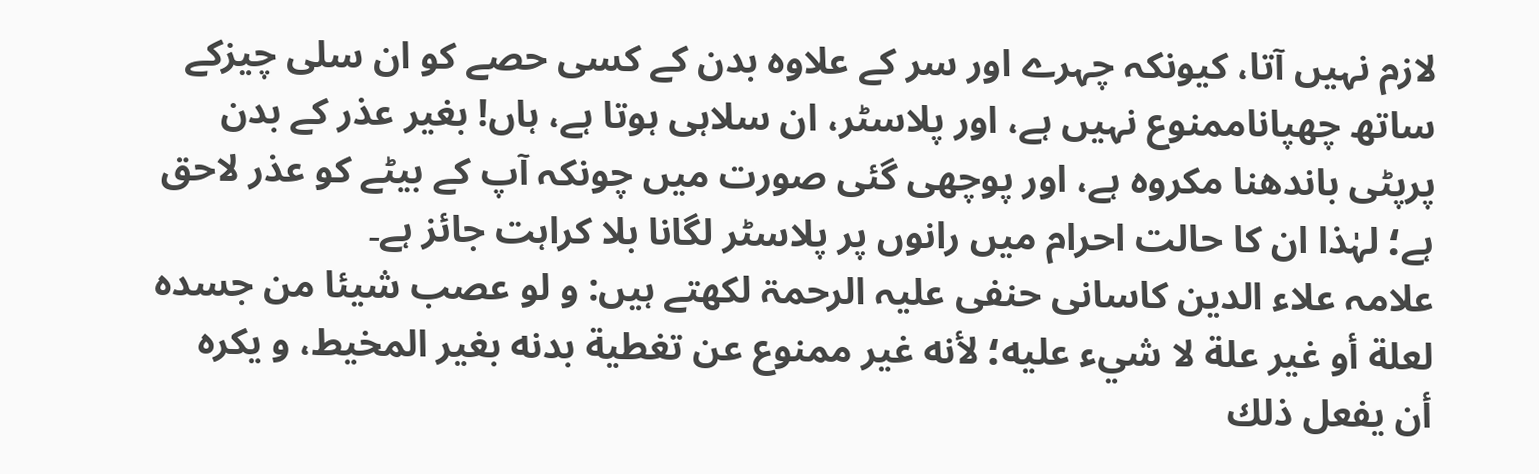لازم نہیں آتا، کیونکہ چہرے اور سر کے علاوہ بدن کے کسی حصے کو ان سلی چیزکے ساتھ چھپاناممنوع نہیں ہے، اور پلاسٹر، ان سلاہی ہوتا ہے، ہاں! بغیر عذر کے بدن پرپٹی باندھنا مکروہ ہے، اور پوچھی گئی صورت میں چونکہ آپ کے بیٹے کو عذر لاحق ہے؛ لہٰذا ان کا حالت احرام میں رانوں پر پلاسٹر لگانا بلا کراہت جائز ہے۔
علامہ علاء الدین کاسانی حنفی علیہ الرحمۃ لکھتے ہیں: و لو عصب شيئا من جسده لعلة أو غير علة لا شيء عليه؛ لأنه غير ممنوع عن تغطية بدنه بغير المخيط، و يكره أن يفعل ذلك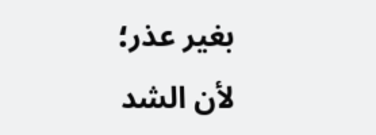بغير عذر؛ لأن الشد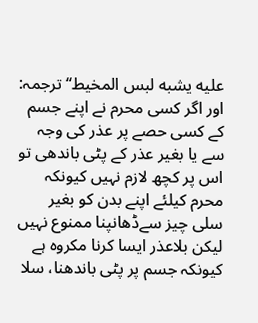عليه يشبه لبس المخيط‘‘ ترجمہ: اور اگر کسی محرم نے اپنے جسم کے کسی حصے پر عذر کی وجہ سے یا بغیر عذر کے پٹی باندھی تو اس پر کچھ لازم نہیں کیونکہ محرم کیلئے اپنے بدن کو بغیر سلی چیز سےڈھانپنا ممنوع نہیں لیکن بلاعذر ایسا کرنا مکروہ ہے کیونکہ جسم پر پٹی باندھنا، سلا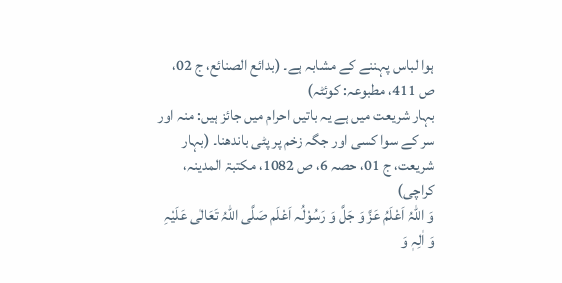ہوا لباس پہننے کے مشابہ ہے۔ (بدائع الصنائع، ج 02، ص 411، مطبوعہ: کوئٹہ)
بہار شریعت میں ہے یہ باتیں احرام میں جائز ہیں: منہ اور سر کے سوا کسی اور جگہ زخم پر پٹی باندھنا۔ (بہار شریعت، ج 01، حصہ 6، ص 1082، مکتبۃ المدینہ، کراچی)
وَ اللہُ اَعْلَمُ عَزَّ وَ جَلَّ وَ رَسُوْلُہ اَعْلَم صَلَّی اللہُ تَعَالٰی عَلَیْہِ وَ اٰلِہٖ وَ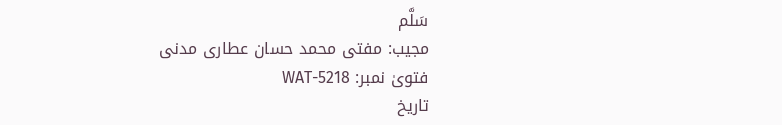سَلَّم
مجیب: مفتی محمد حسان عطاری مدنی
فتویٰ نمبر: WAT-5218
تاریخ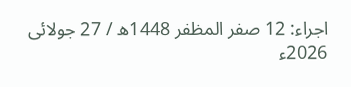اجراء: 12 صفر المظفر 1448ھ / 27 جولائی 2026ء